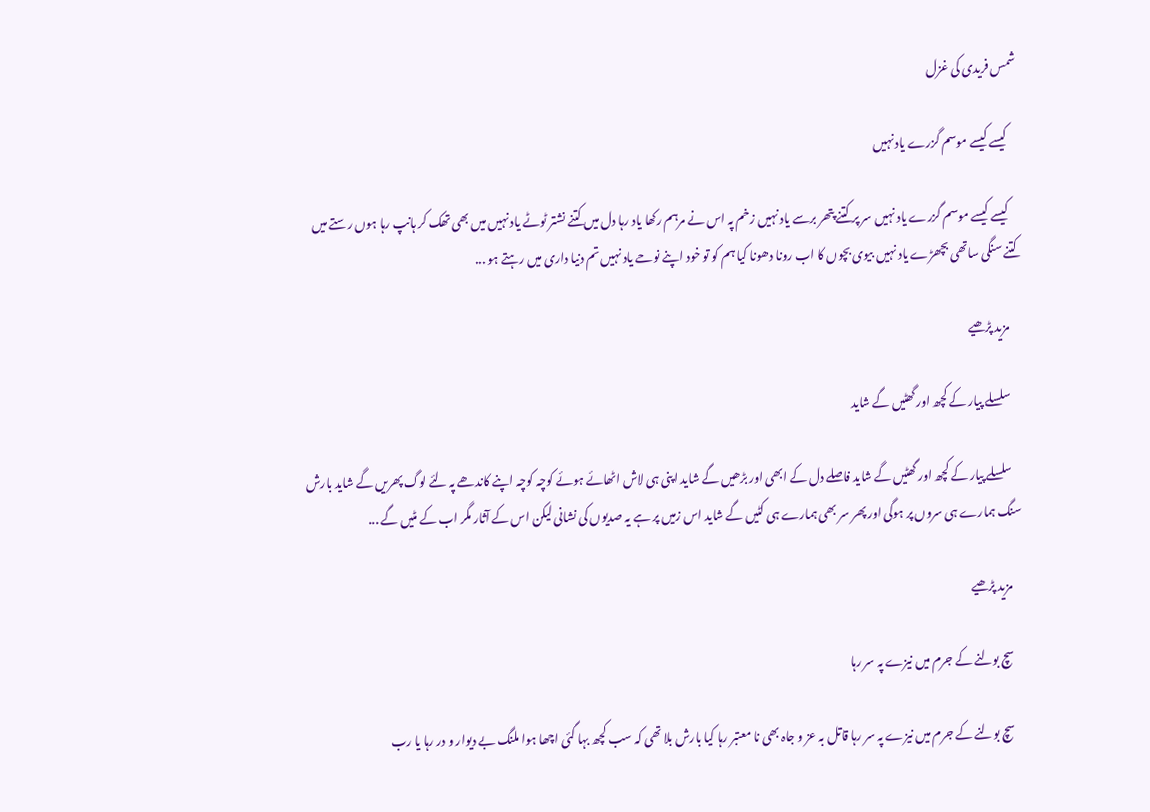شمس فریدی کی غزل

    کیسے کیسے موسم گزرے یاد نہیں

    کیسے کیسے موسم گزرے یاد نہیں سر پر کتنے پتھر برسے یاد نہیں زخم پہ اس نے مرہم رکھا یاد رہا دل میں کتنے نشتر ٹوٹے یاد نہیں میں بھی تھک کر ہانپ رہا ہوں رستے میں کتنے سنگی ساتھی بچھڑے یاد نہیں بیوی بچوں کا اب رونا دھونا کیا ہم کو تو خود اپنے نوحے یاد نہیں تم دنیا داری میں رہتے ہو ...

    مزید پڑھیے

    سلسلے پیار کے کچھ اور گھٹیں گے شاید

    سلسلے پیار کے کچھ اور گھٹیں گے شاید فاصلے دل کے ابھی اور بڑھیں گے شاید اپنی ہی لاش اٹھائے ہوئے کوچہ کوچہ اپنے کاندھے پہ لئے لوگ پھریں گے شاید بارش سنگ ہمارے ہی سروں پر ہوگی اور پھر سر بھی ہمارے ہی کٹیں گے شاید اس زمیں پر ہے یہ صدیوں کی نشانی لیکن اس کے آثار مگر اب کے مٹیں گے ...

    مزید پڑھیے

    سچ بولنے کے جرم میں نیزے پہ سر رہا

    سچ بولنے کے جرم میں نیزے پہ سر رہا قاتل بہ عز و جاہ بھی نا معتبر رہا کیا بارش بلا تھی کہ سب کچھ بہا گئی اچھا ہوا ملنگ بے دیوار و در رہا یا رب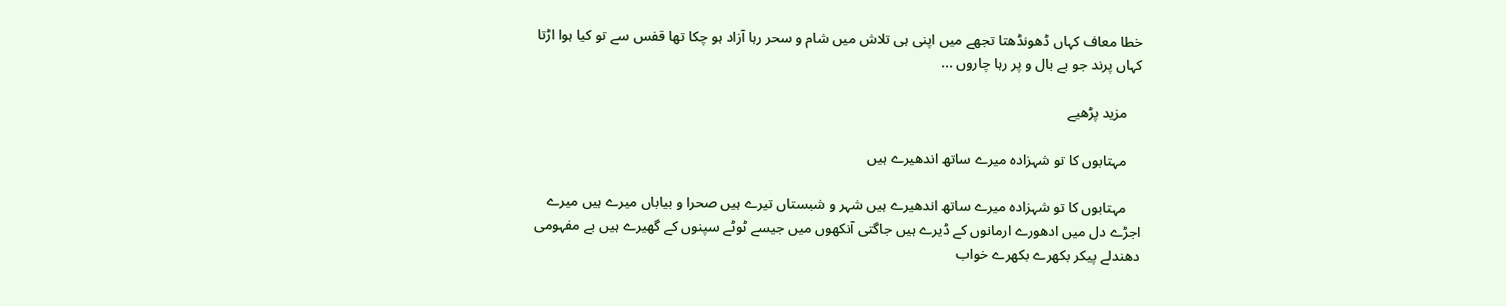خطا معاف کہاں ڈھونڈھتا تجھے میں اپنی ہی تلاش میں شام و سحر رہا آزاد ہو چکا تھا قفس سے تو کیا ہوا اڑتا کہاں پرند جو بے بال و پر رہا چاروں ...

    مزید پڑھیے

    مہتابوں کا تو شہزادہ میرے ساتھ اندھیرے ہیں

    مہتابوں کا تو شہزادہ میرے ساتھ اندھیرے ہیں شہر و شبستاں تیرے ہیں صحرا و بیاباں میرے ہیں میرے اجڑے دل میں ادھورے ارمانوں کے ڈیرے ہیں جاگتی آنکھوں میں جیسے ٹوٹے سپنوں کے گھیرے ہیں بے مفہومی دھندلے پیکر بکھرے بکھرے خواب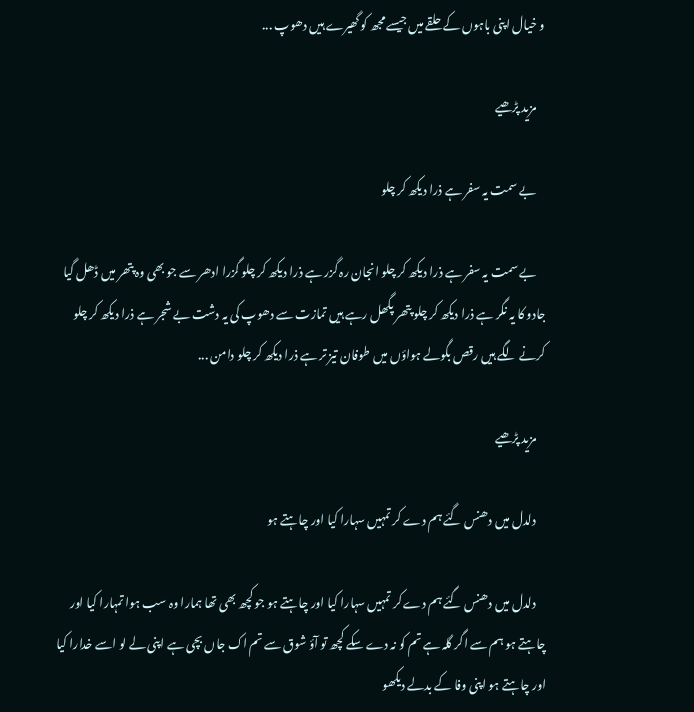و خیال اپنی باہوں کے حلقے میں جیسے مجھ کو گھیرے ہیں دھوپ ...

    مزید پڑھیے

    بے سمت یہ سفر ہے ذرا دیکھ کر چلو

    بے سمت یہ سفر ہے ذرا دیکھ کر چلو انجان رہ گزر ہے ذرا دیکھ کر چلو گزرا ادھر سے جو بھی وہ پتھر میں ڈھل گیا جادو کا یہ نگر ہے ذرا دیکھ کر چلو پتھر پگھل رہے ہیں تمازت سے دھوپ کی یہ دشت بے شجر ہے ذرا دیکھ کر چلو کرنے لگے ہیں رقص بگولے ہواؤں میں طوفان تیز تر ہے ذرا دیکھ کر چلو دامن ...

    مزید پڑھیے

    دلدل میں دھنس گئے ہم دے کر تمہیں سہارا کیا اور چاہتے ہو

    دلدل میں دھنس گئے ہم دے کر تمہیں سہارا کیا اور چاہتے ہو جو کچھ بھی تھا ہمارا وہ سب ہوا تمہارا کیا اور چاہتے ہو ہم سے اگر گلہ ہے تم کو نہ دے سکے کچھ تو آؤ شوق سے تم اک جاں بچی ہے اپنی لے لو اسے خدارا کیا اور چاہتے ہو اپنی وفا کے بدلے دیکھو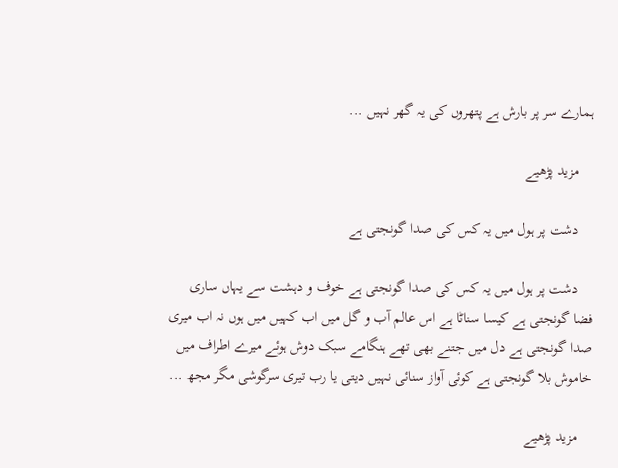ہمارے سر پر بارش ہے پتھروں کی یہ گھر نہیں ...

    مزید پڑھیے

    دشت پر ہول میں یہ کس کی صدا گونجتی ہے

    دشت پر ہول میں یہ کس کی صدا گونجتی ہے خوف و دہشت سے یہاں ساری فضا گونجتی ہے کیسا سناٹا ہے اس عالم آب و گل میں اب کہیں میں ہوں نہ اب میری صدا گونجتی ہے دل میں جتنے بھی تھے ہنگامے سبک دوش ہوئے میرے اطراف میں خاموش بلا گونجتی ہے کوئی آواز سنائی نہیں دیتی یا رب تیری سرگوشی مگر مجھ ...

    مزید پڑھیے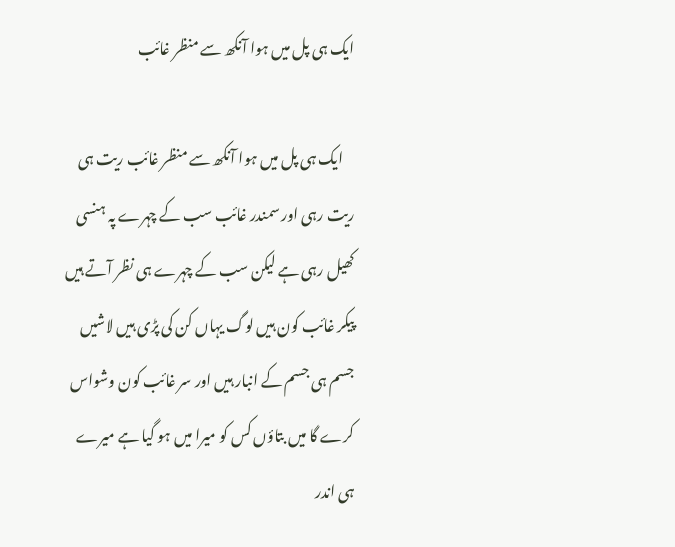ایک ہی پل میں ہوا آنکھ سے منظر غائب

    ایک ہی پل میں ہوا آنکھ سے منظر غائب ریت ہی ریت رہی اور سمندر غائب سب کے چہرے پہ ہنسی کھیل رہی ہے لیکن سب کے چہرے ہی نظر آتے ہیں پیکر غائب کون ہیں لوگ یہاں کن کی پڑی ہیں لاشیں جسم ہی جسم کے انبار ہیں اور سر غائب کون وشواس کرے گا میں بتاؤں کس کو میرا میں ہو گیا ہے میرے ہی اندر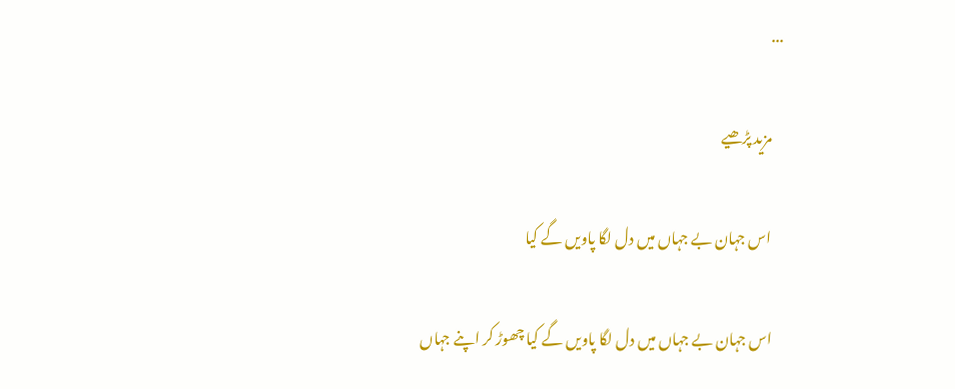...

    مزید پڑھیے

    اس جہان بے جہاں میں دل لگا پاویں گے کیا

    اس جہان بے جہاں میں دل لگا پاویں گے کیا چھوڑ کر اپنے جہاں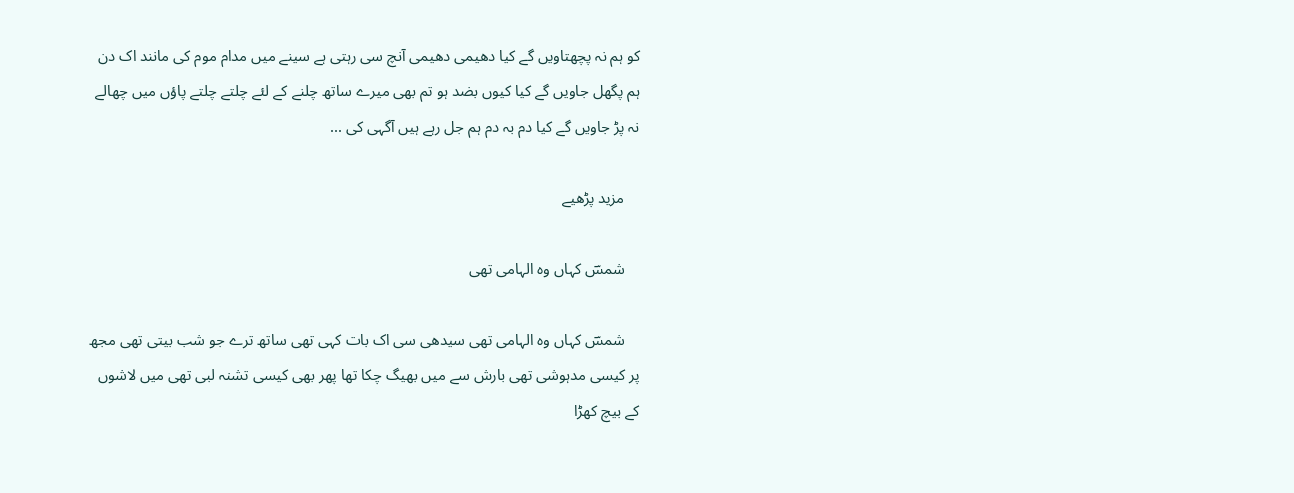کو ہم نہ پچھتاویں گے کیا دھیمی دھیمی آنچ سی رہتی ہے سینے میں مدام موم کی مانند اک دن ہم پگھل جاویں گے کیا کیوں بضد ہو تم بھی میرے ساتھ چلنے کے لئے چلتے چلتے پاؤں میں چھالے نہ پڑ جاویں گے کیا دم بہ دم ہم جل رہے ہیں آگہی کی ...

    مزید پڑھیے

    شمسؔ کہاں وہ الہامی تھی

    شمسؔ کہاں وہ الہامی تھی سیدھی سی اک بات کہی تھی ساتھ ترے جو شب بیتی تھی مجھ پر کیسی مدہوشی تھی بارش سے میں بھیگ چکا تھا پھر بھی کیسی تشنہ لبی تھی میں لاشوں کے بیچ کھڑا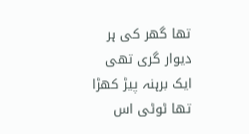تھا گھر کی ہر دیوار گری تھی ایک برہنہ پیڑ کھڑا تھا ٹوٹی اس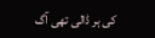کی ہر ڈالی تھی آگ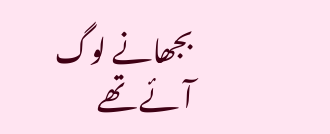بجھانے لوگ آئے تھے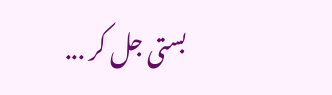بستی جل کر ...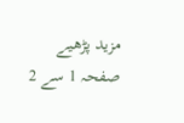مزید پڑھیے
صفحہ 1 سے 2